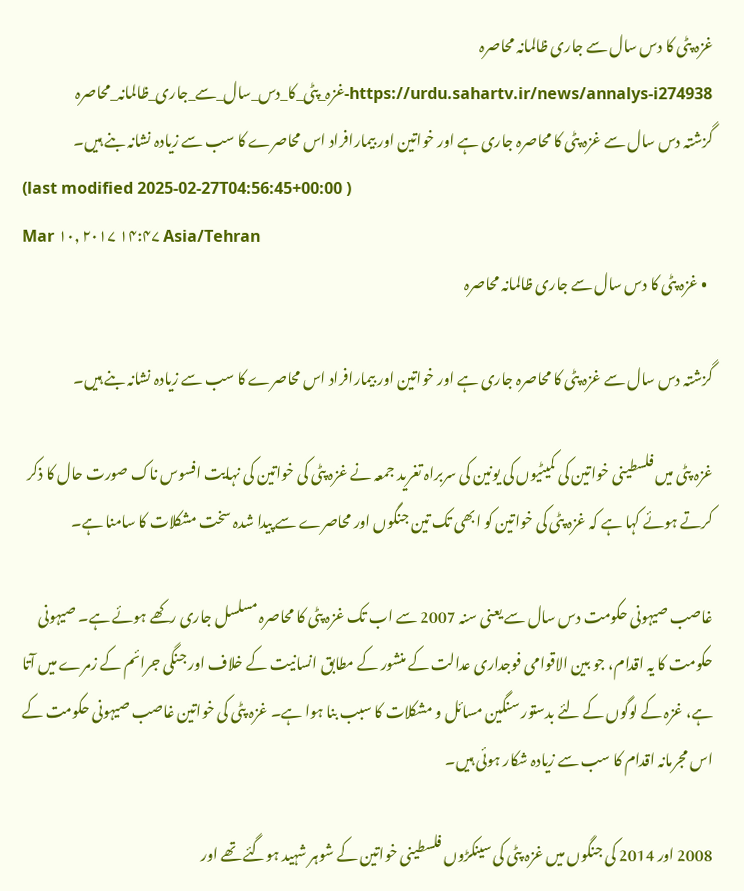غزہ پٹی کا دس سال سے جاری ظالمانہ محاصرہ
https://urdu.sahartv.ir/news/annalys-i274938-غزہ_پٹی_کا_دس_سال_سے_جاری_ظالمانہ_محاصرہ
گزشتہ دس سال سے غزہ پٹی کا محاصرہ جاری ہے اور خواتین اور بیمارافراد اس محاصرے کا سب سے زیادہ نشانہ بنے ہیں۔
(last modified 2025-02-27T04:56:45+00:00 )
Mar ۱۰, ۲۰۱۷ ۱۴:۴۷ Asia/Tehran
  • غزہ پٹی کا دس سال سے جاری ظالمانہ محاصرہ

گزشتہ دس سال سے غزہ پٹی کا محاصرہ جاری ہے اور خواتین اور بیمارافراد اس محاصرے کا سب سے زیادہ نشانہ بنے ہیں۔

غزہ پٹی میں فلسطینی خواتین کی کمیٹیوں کی یونین کی سربراہ تغرید جمعہ نے غزہ پٹی کی خواتین کی نہایت افسوس ناک صورت حال کا ذکر کرتے ہوئے کہا ہے کہ غزہ پٹی کی خواتین کو ابھی تک تین جنگوں اور محاصرے سے پیدا شدہ سخت مشکلات کا سامنا ہے۔

غاصب صیہونی حکومت دس سال سے یعنی سنہ 2007 سے اب تک غزہ پٹی کا محاصرہ مسلسل جاری رکھے ہوئے ہے۔ صیہونی حکومت کا یہ اقدام، جو بین الاقوامی فوجداری عدالت کے منشور کے مطابق انسانیت کے خلاف اور جنگی جرائم کے زمرے میں آتا ہے، غزہ کے لوگوں کے لئے بدستور سنگین مسائل و مشکلات کا سبب بنا ہوا ہے۔ غزہ پٹی کی خواتین غاصب صیہونی حکومت کے اس مجرمانہ اقدام کا سب سے زیادہ شکار ہوئی ہیں۔

2008 اور 2014 کی جنگوں میں غزہ پٹی کی سینکڑوں فلسطینی خواتین کے شوہر شہید ہوگئے تھے اور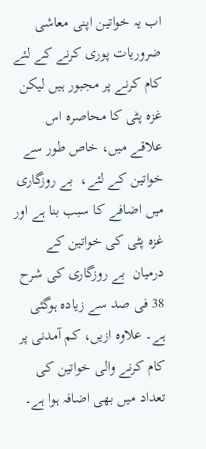اب یہ خواتین اپنی معاشی ضروریات پوری کرنے کے لئے کام کرنے پر مجبور ہیں لیکن غزہ پٹی کا محاصرہ اس علاقے میں، خاص طور سے خواتین کے لئے،  بے روزگاری میں اضافے کا سبب بنا ہے اور غزہ پٹی کی خواتین کے درمیان  بے روزگاری کی شرح 38 فی صد سے زیادہ ہوگئی ہے۔ علاوہ ازیں، کم آمدنی پر کام کرنے والی خواتین کی تعداد میں بھی اضافہ ہوا ہے۔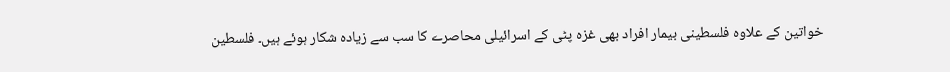خواتین کے علاوہ فلسطینی بیمار افراد بھی غزہ پٹی کے اسرائیلی محاصرے کا سب سے زیادہ شکار ہوئے ہیں۔ فلسطین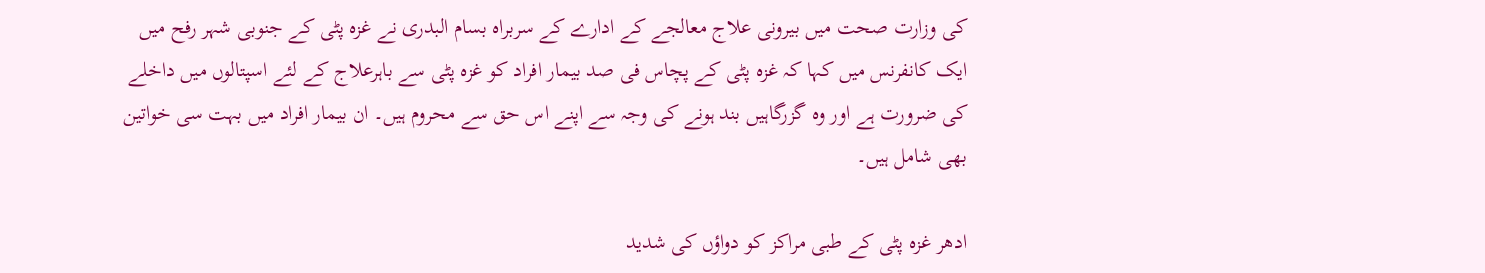کی وزارت صحت میں بیرونی علاج معالجے کے ادارے کے سربراہ بسام البدری نے غزہ پٹی کے جنوبی شہر رفح میں ایک کانفرنس میں کہا کہ غزہ پٹی کے پچاس فی صد بیمار افراد کو غزہ پٹی سے باہرعلاج کے لئے اسپتالوں میں داخلے کی ضرورت ہے اور وہ گزرگاہیں بند ہونے کی وجہ سے اپنے اس حق سے محروم ہیں۔ ان بیمار افراد میں بہت سی خواتین بھی شامل ہیں۔

ادھر غزہ پٹی کے طبی مراکز کو دواؤں کی شدید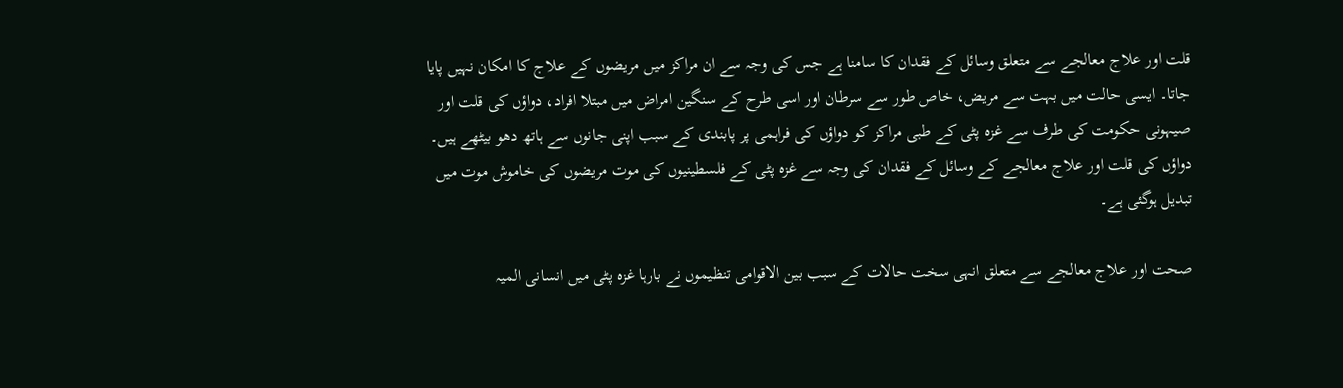قلت اور علاج معالجے سے متعلق وسائل کے فقدان کا سامنا ہے جس کی وجہ سے ان مراکز میں مریضوں کے علاج کا امکان نہیں پایا جاتا۔ ایسی حالت میں بہت سے مریض، خاص طور سے سرطان اور اسی طرح کے سنگین امراض میں مبتلا افراد، دواؤں کی قلت اور صیہونی حکومت کی طرف سے غزہ پٹی کے طبی مراکز کو دواؤں کی فراہمی پر پابندی کے سبب اپنی جانوں سے ہاتھ دھو بیٹھے ہیں۔ دواؤں کی قلت اور علاج معالجے کے وسائل کے فقدان کی وجہ سے غزہ پٹی کے فلسطینیوں کی موت مریضوں کی خاموش موت میں تبدیل ہوگئی ہے۔

صحت اور علاج معالجے سے متعلق انہی سخت حالات کے سبب بین الاقوامی تنظیموں نے بارہا غزہ پٹی میں انسانی المیہ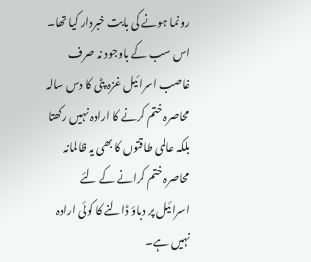رونما ہونے کی بابت خبردار کیا تھا۔ اس سب کے باوجود نہ صرف غاصب اسرائیل غزہ پٹی کا دس سالہ محاصرہ ختم کرنے کا ارادہ نہیں رکھتا بلکہ عالمی طاقتوں کا بھی یہ ظالمانہ محاصرہ ختم کرانے کے لئے اسرائیل پر دباؤ ڈالنے کا کوئی ارادہ نہیں ہے۔